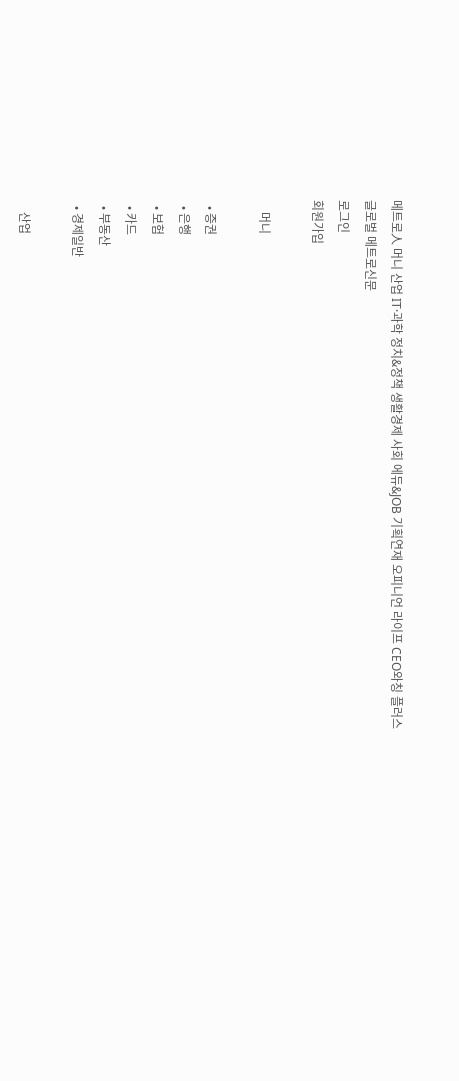메트로人 머니 산업 IT·과학 정치&정책 생활경제 사회 에듀&JOB 기획연재 오피니언 라이프 CEO와칭 플러스
글로벌 메트로신문
로그인
회원가입

    머니

  • 증권
  • 은행
  • 보험
  • 카드
  • 부동산
  • 경제일반

    산업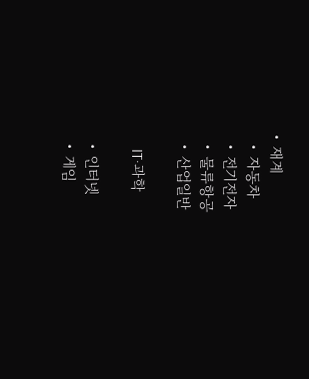• 재계
  • 자동차
  • 전기전자
  • 물류항공
  • 산업일반

    IT·과학

  • 인터넷
  • 게임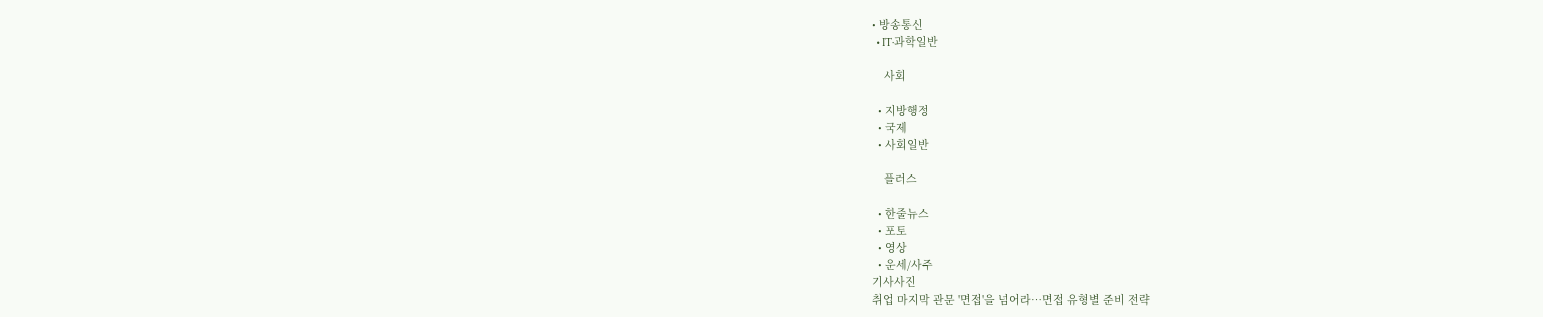• 방송통신
  • IT·과학일반

    사회

  • 지방행정
  • 국제
  • 사회일반

    플러스

  • 한줄뉴스
  • 포토
  • 영상
  • 운세/사주
기사사진
취업 마지막 관문 '면접'을 넘어라…면접 유형별 준비 전략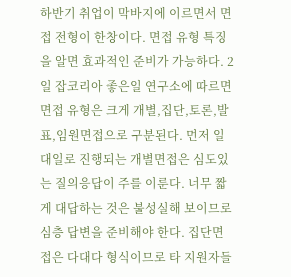하반기 취업이 막바지에 이르면서 면접 전형이 한창이다. 면접 유형 특징을 알면 효과적인 준비가 가능하다. 2일 잡코리아 좋은일 연구소에 따르면 면접 유형은 크게 개별,집단,토론,발표,임원면접으로 구분된다. 먼저 일대일로 진행되는 개별면접은 심도있는 질의응답이 주를 이룬다. 너무 짧게 대답하는 것은 불성실해 보이므로 심층 답변을 준비해야 한다. 집단면접은 다대다 형식이므로 타 지원자들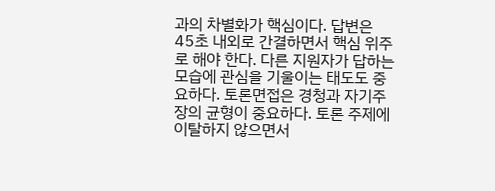과의 차별화가 핵심이다. 답변은 45초 내외로 간결하면서 핵심 위주로 해야 한다. 다른 지원자가 답하는 모습에 관심을 기울이는 태도도 중요하다. 토론면접은 경청과 자기주장의 균형이 중요하다. 토론 주제에 이탈하지 않으면서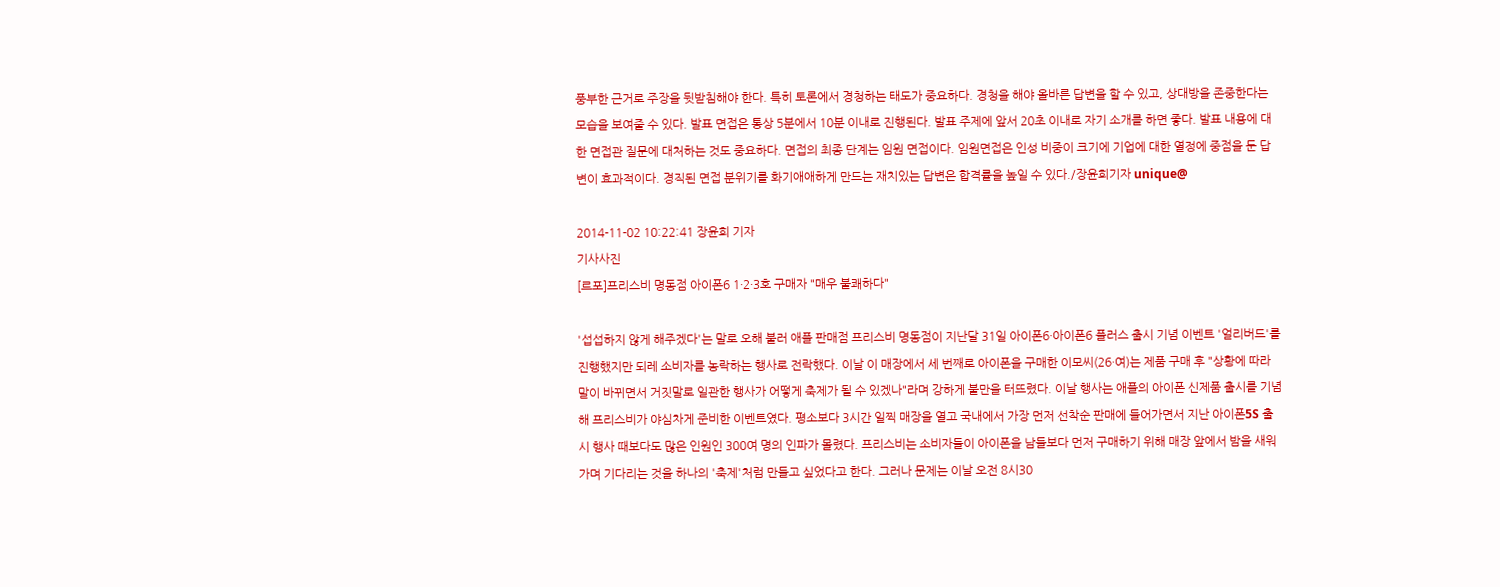풍부한 근거로 주장을 뒷받침해야 한다. 특히 토론에서 경청하는 태도가 중요하다. 경청을 해야 올바른 답변을 할 수 있고, 상대방을 존중한다는 모습을 보여줄 수 있다. 발표 면접은 통상 5분에서 10분 이내로 진행된다. 발표 주제에 앞서 20초 이내로 자기 소개를 하면 좋다. 발표 내용에 대한 면접관 질문에 대처하는 것도 중요하다. 면접의 최종 단계는 임원 면접이다. 임원면접은 인성 비중이 크기에 기업에 대한 열정에 중점을 둔 답변이 효과적이다. 경직된 면접 분위기를 화기애애하게 만드는 재치있는 답변은 합격률을 높일 수 있다./장윤희기자 unique@

2014-11-02 10:22:41 장윤희 기자
기사사진
[르포]프리스비 명동점 아이폰6 1·2·3호 구매자 "매우 불쾌하다"

'섭섭하지 않게 해주겠다'는 말로 오해 불러 애플 판매점 프리스비 명동점이 지난달 31일 아이폰6·아이폰6 플러스 출시 기념 이벤트 '얼리버드'를 진행했지만 되레 소비자를 농락하는 행사로 전락했다. 이날 이 매장에서 세 번째로 아이폰을 구매한 이모씨(26·여)는 제품 구매 후 "상황에 따라 말이 바뀌면서 거짓말로 일관한 행사가 어떻게 축제가 될 수 있겠나"라며 강하게 불만을 터뜨렸다. 이날 행사는 애플의 아이폰 신제품 출시를 기념해 프리스비가 야심차게 준비한 이벤트였다. 평소보다 3시간 일찍 매장을 열고 국내에서 가장 먼저 선착순 판매에 들어가면서 지난 아이폰5S 출시 행사 때보다도 많은 인원인 300여 명의 인파가 몰렸다. 프리스비는 소비자들이 아이폰을 남들보다 먼저 구매하기 위해 매장 앞에서 밤을 새워가며 기다리는 것을 하나의 '축제'처럼 만들고 싶었다고 한다. 그러나 문제는 이날 오전 8시30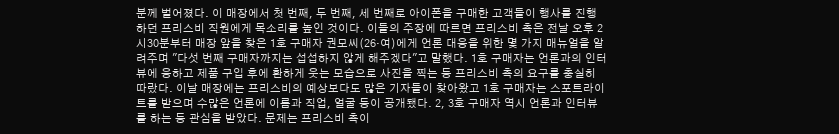분께 벌어졌다. 이 매장에서 첫 번째, 두 번째, 세 번째로 아이폰을 구매한 고객들이 행사를 진행하던 프리스비 직원에게 목소리를 높인 것이다. 이들의 주장에 따르면 프리스비 측은 전날 오후 2시30분부터 매장 앞을 찾은 1호 구매자 권모씨(26·여)에게 언론 대응을 위한 몇 가지 매뉴얼을 알려주며 "다섯 번째 구매자까지는 섭섭하지 않게 해주겠다"고 말했다. 1호 구매자는 언론과의 인터뷰에 응하고 제품 구입 후에 환하게 웃는 모습으로 사진을 찍는 등 프리스비 측의 요구를 충실히 따랐다. 이날 매장에는 프리스비의 예상보다도 많은 기자들이 찾아왔고 1호 구매자는 스포트라이트를 받으며 수많은 언론에 이름과 직업, 얼굴 등이 공개됐다. 2, 3호 구매자 역시 언론과 인터뷰를 하는 등 관심을 받았다. 문제는 프리스비 측이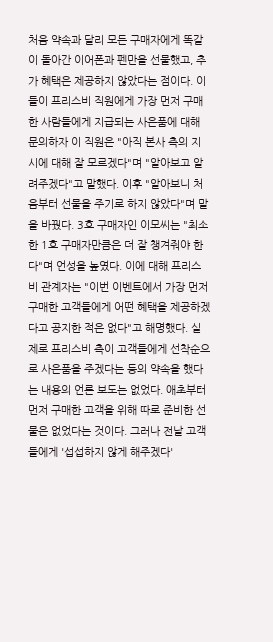처음 약속과 달리 모든 구매자에게 똑같이 돌아간 이어폰과 펜만을 선물했고, 추가 혜택은 제공하지 않았다는 점이다. 이들이 프리스비 직원에게 가장 먼저 구매한 사람들에게 지급되는 사은품에 대해 문의하자 이 직원은 "아직 본사 측의 지시에 대해 잘 모르겠다"며 "알아보고 알려주겠다"고 말했다. 이후 "알아보니 처음부터 선물을 주기로 하지 않았다"며 말을 바꿨다. 3호 구매자인 이모씨는 "최소한 1호 구매자만큼은 더 잘 챙겨줘야 한다"며 언성을 높였다. 이에 대해 프리스비 관계자는 "이번 이벤트에서 가장 먼저 구매한 고객들에게 어떤 혜택을 제공하겠다고 공지한 적은 없다"고 해명했다. 실제로 프리스비 측이 고객들에게 선착순으로 사은품을 주겠다는 등의 약속을 했다는 내용의 언론 보도는 없었다. 애초부터 먼저 구매한 고객을 위해 따로 준비한 선물은 없었다는 것이다. 그러나 전날 고객들에게 '섭섭하지 않게 해주겠다'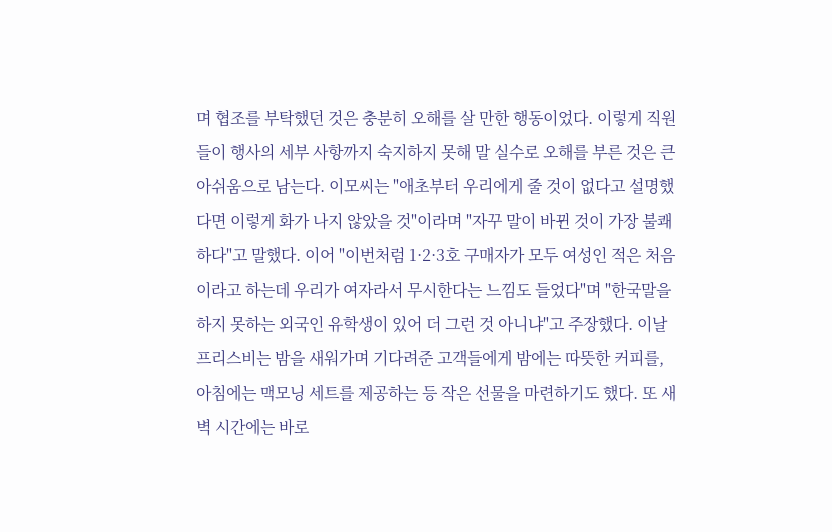며 협조를 부탁했던 것은 충분히 오해를 살 만한 행동이었다. 이렇게 직원들이 행사의 세부 사항까지 숙지하지 못해 말 실수로 오해를 부른 것은 큰 아쉬움으로 남는다. 이모씨는 "애초부터 우리에게 줄 것이 없다고 설명했다면 이렇게 화가 나지 않았을 것"이라며 "자꾸 말이 바뀐 것이 가장 불쾌하다"고 말했다. 이어 "이번처럼 1·2·3호 구매자가 모두 여성인 적은 처음이라고 하는데 우리가 여자라서 무시한다는 느낌도 들었다"며 "한국말을 하지 못하는 외국인 유학생이 있어 더 그런 것 아니냐"고 주장했다. 이날 프리스비는 밤을 새워가며 기다려준 고객들에게 밤에는 따뜻한 커피를, 아침에는 맥모닝 세트를 제공하는 등 작은 선물을 마련하기도 했다. 또 새벽 시간에는 바로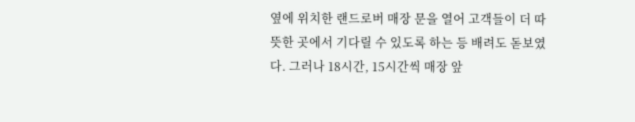옆에 위치한 랜드로버 매장 문을 열어 고객들이 더 따뜻한 곳에서 기다릴 수 있도록 하는 등 배려도 돋보였다. 그러나 18시간, 15시간씩 매장 앞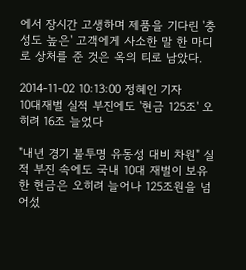에서 장시간 고생하며 제품을 기다린 '충성도 높은' 고객에게 사소한 말 한 마디로 상처를 준 것은 옥의 티로 남았다.

2014-11-02 10:13:00 정혜인 기자
10대재벌 실적 부진에도 '현금 125조' 오히려 16조 늘었다

"내년 경기 불투명 유동성 대비 차원" 실적 부진 속에도 국내 10대 재벌이 보유한 현금은 오히려 늘어나 125조원을 넘어섰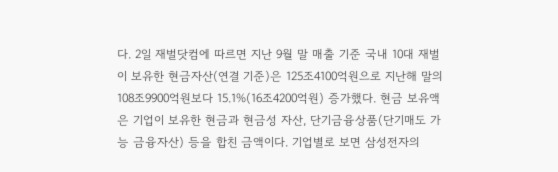다. 2일 재벌닷컴에 따르면 지난 9월 말 매출 기준 국내 10대 재벌이 보유한 현금자산(연결 기준)은 125조4100억원으로 지난해 말의 108조9900억원보다 15.1%(16조4200억원) 증가했다. 현금 보유액은 기업이 보유한 현금과 현금성 자산, 단기금융상품(단기매도 가능 금융자산) 등을 합친 금액이다. 기업별로 보면 삼성전자의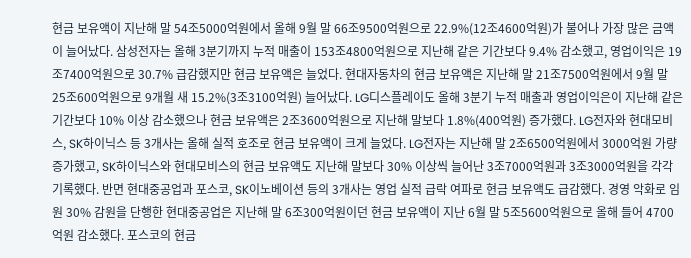현금 보유액이 지난해 말 54조5000억원에서 올해 9월 말 66조9500억원으로 22.9%(12조4600억원)가 불어나 가장 많은 금액이 늘어났다. 삼성전자는 올해 3분기까지 누적 매출이 153조4800억원으로 지난해 같은 기간보다 9.4% 감소했고, 영업이익은 19조7400억원으로 30.7% 급감했지만 현금 보유액은 늘었다. 현대자동차의 현금 보유액은 지난해 말 21조7500억원에서 9월 말 25조600억원으로 9개월 새 15.2%(3조3100억원) 늘어났다. LG디스플레이도 올해 3분기 누적 매출과 영업이익은이 지난해 같은 기간보다 10% 이상 감소했으나 현금 보유액은 2조3600억원으로 지난해 말보다 1.8%(400억원) 증가했다. LG전자와 현대모비스, SK하이닉스 등 3개사는 올해 실적 호조로 현금 보유액이 크게 늘었다. LG전자는 지난해 말 2조6500억원에서 3000억원 가량 증가했고, SK하이닉스와 현대모비스의 현금 보유액도 지난해 말보다 30% 이상씩 늘어난 3조7000억원과 3조3000억원을 각각 기록했다. 반면 현대중공업과 포스코, SK이노베이션 등의 3개사는 영업 실적 급락 여파로 현금 보유액도 급감했다. 경영 악화로 임원 30% 감원을 단행한 현대중공업은 지난해 말 6조300억원이던 현금 보유액이 지난 6월 말 5조5600억원으로 올해 들어 4700억원 감소했다. 포스코의 현금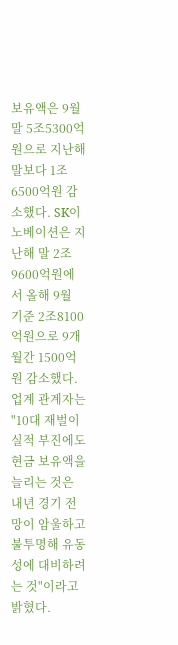보유액은 9월 말 5조5300억원으로 지난해 말보다 1조6500억원 감소했다. SK이노베이션은 지난해 말 2조9600억원에서 올해 9월 기준 2조8100억원으로 9개월간 1500억원 감소했다. 업계 관계자는 "10대 재벌이 실적 부진에도 현금 보유액을 늘리는 것은 내년 경기 전망이 암울하고 불투명해 유동성에 대비하려는 것"이라고 밝혔다.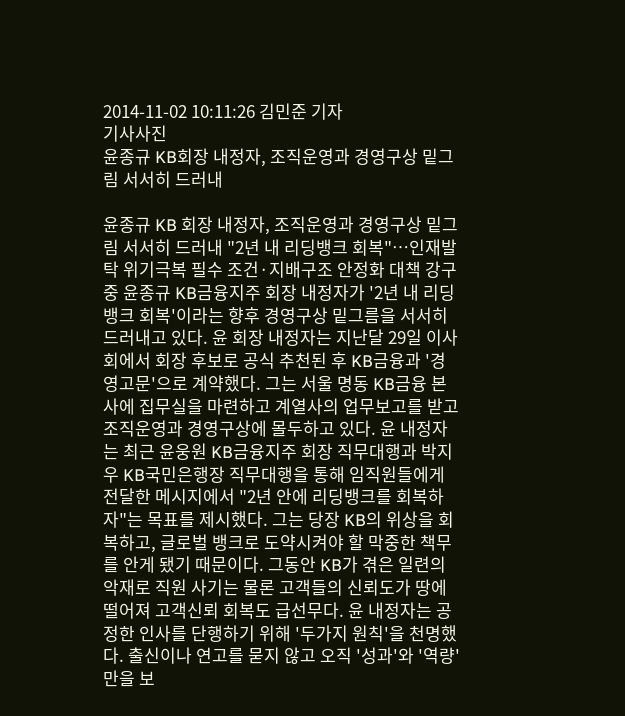2014-11-02 10:11:26 김민준 기자
기사사진
윤종규 KB회장 내정자, 조직운영과 경영구상 밑그림 서서히 드러내

윤종규 KB 회장 내정자, 조직운영과 경영구상 밑그림 서서히 드러내 "2년 내 리딩뱅크 회복"…인재발탁 위기극복 필수 조건·지배구조 안정화 대책 강구중 윤종규 KB금융지주 회장 내정자가 '2년 내 리딩뱅크 회복'이라는 향후 경영구상 밑그름을 서서히 드러내고 있다. 윤 회장 내정자는 지난달 29일 이사회에서 회장 후보로 공식 추천된 후 KB금융과 '경영고문'으로 계약했다. 그는 서울 명동 KB금융 본사에 집무실을 마련하고 계열사의 업무보고를 받고 조직운영과 경영구상에 몰두하고 있다. 윤 내정자는 최근 윤웅원 KB금융지주 회장 직무대행과 박지우 KB국민은행장 직무대행을 통해 임직원들에게 전달한 메시지에서 "2년 안에 리딩뱅크를 회복하자"는 목표를 제시했다. 그는 당장 KB의 위상을 회복하고, 글로벌 뱅크로 도약시켜야 할 막중한 책무를 안게 됐기 때문이다. 그동안 KB가 겪은 일련의 악재로 직원 사기는 물론 고객들의 신뢰도가 땅에 떨어져 고객신뢰 회복도 급선무다. 윤 내정자는 공정한 인사를 단행하기 위해 '두가지 원칙'을 천명했다. 출신이나 연고를 묻지 않고 오직 '성과'와 '역량'만을 보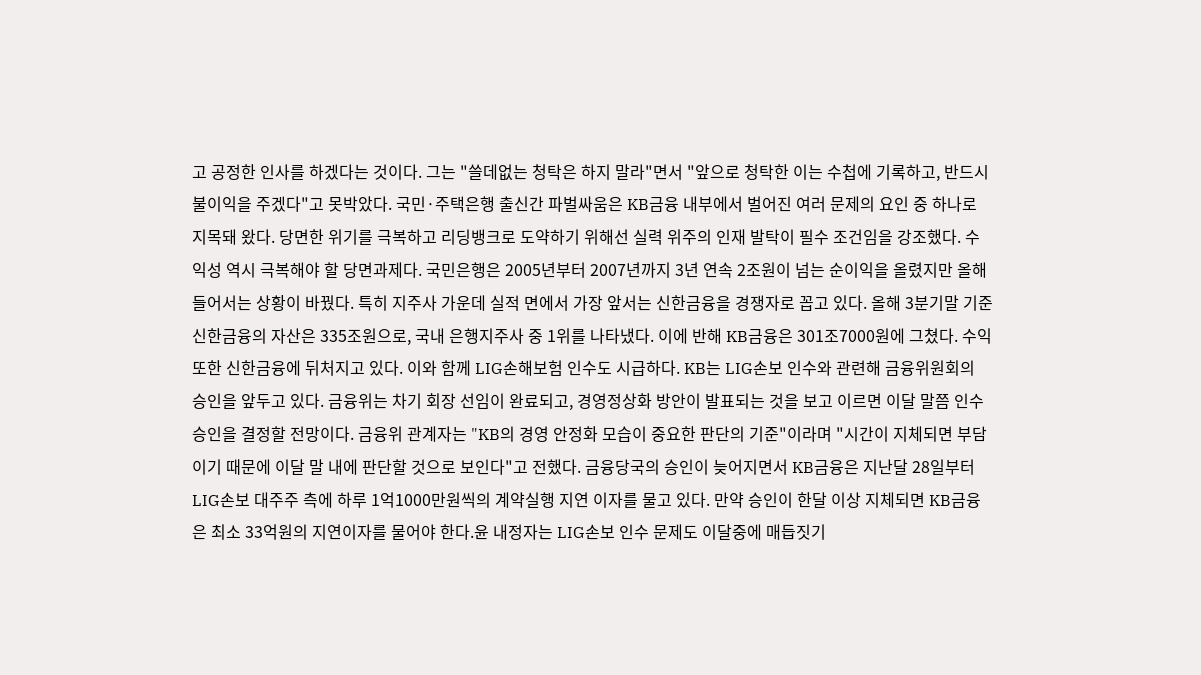고 공정한 인사를 하겠다는 것이다. 그는 "쓸데없는 청탁은 하지 말라"면서 "앞으로 청탁한 이는 수첩에 기록하고, 반드시 불이익을 주겠다"고 못박았다. 국민·주택은행 출신간 파벌싸움은 KB금융 내부에서 벌어진 여러 문제의 요인 중 하나로 지목돼 왔다. 당면한 위기를 극복하고 리딩뱅크로 도약하기 위해선 실력 위주의 인재 발탁이 필수 조건임을 강조했다. 수익성 역시 극복해야 할 당면과제다. 국민은행은 2005년부터 2007년까지 3년 연속 2조원이 넘는 순이익을 올렸지만 올해 들어서는 상황이 바꿨다. 특히 지주사 가운데 실적 면에서 가장 앞서는 신한금융을 경쟁자로 꼽고 있다. 올해 3분기말 기준 신한금융의 자산은 335조원으로, 국내 은행지주사 중 1위를 나타냈다. 이에 반해 KB금융은 301조7000원에 그쳤다. 수익 또한 신한금융에 뒤처지고 있다. 이와 함께 LIG손해보험 인수도 시급하다. KB는 LIG손보 인수와 관련해 금융위원회의 승인을 앞두고 있다. 금융위는 차기 회장 선임이 완료되고, 경영정상화 방안이 발표되는 것을 보고 이르면 이달 말쯤 인수 승인을 결정할 전망이다. 금융위 관계자는 "KB의 경영 안정화 모습이 중요한 판단의 기준"이라며 "시간이 지체되면 부담이기 때문에 이달 말 내에 판단할 것으로 보인다"고 전했다. 금융당국의 승인이 늦어지면서 KB금융은 지난달 28일부터 LIG손보 대주주 측에 하루 1억1000만원씩의 계약실행 지연 이자를 물고 있다. 만약 승인이 한달 이상 지체되면 KB금융은 최소 33억원의 지연이자를 물어야 한다.윤 내정자는 LIG손보 인수 문제도 이달중에 매듭짓기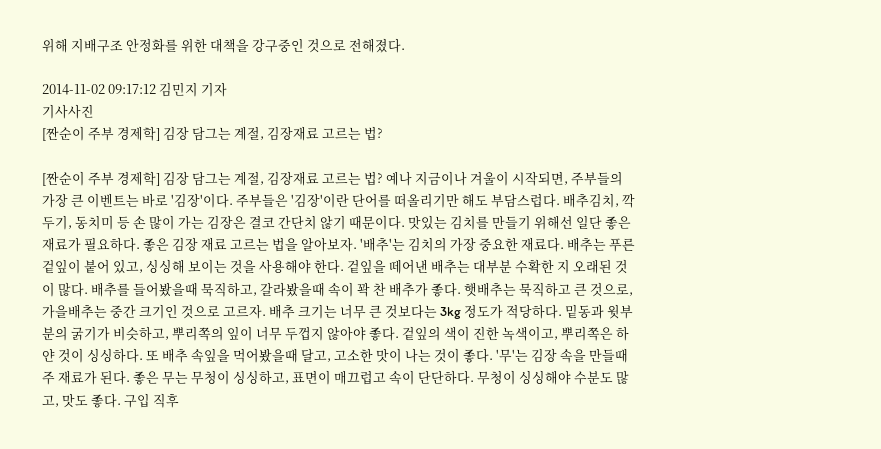위해 지배구조 안정화를 위한 대책을 강구중인 것으로 전해졌다.

2014-11-02 09:17:12 김민지 기자
기사사진
[짠순이 주부 경제학] 김장 담그는 계절, 김장재료 고르는 법?

[짠순이 주부 경제학] 김장 담그는 계절, 김장재료 고르는 법? 예나 지금이나 겨울이 시작되면, 주부들의 가장 큰 이벤트는 바로 '김장'이다. 주부들은 '김장'이란 단어를 떠올리기만 해도 부담스럽다. 배추김치, 깍두기, 동치미 등 손 많이 가는 김장은 결코 간단치 않기 때문이다. 맛있는 김치를 만들기 위해선 일단 좋은 재료가 필요하다. 좋은 김장 재료 고르는 법을 알아보자. '배추'는 김치의 가장 중요한 재료다. 배추는 푸른 겉잎이 붙어 있고, 싱싱해 보이는 것을 사용해야 한다. 겉잎을 떼어낸 배추는 대부분 수확한 지 오래된 것이 많다. 배추를 들어봤을때 묵직하고, 갈라봤을때 속이 꽉 찬 배추가 좋다. 햇배추는 묵직하고 큰 것으로, 가을배추는 중간 크기인 것으로 고르자. 배추 크기는 너무 큰 것보다는 3kg 정도가 적당하다. 밑동과 윗부분의 굵기가 비슷하고, 뿌리쪽의 잎이 너무 두껍지 않아야 좋다. 겉잎의 색이 진한 녹색이고, 뿌리쪽은 하얀 것이 싱싱하다. 또 배추 속잎을 먹어봤을때 달고, 고소한 맛이 나는 것이 좋다. '무'는 김장 속을 만들때 주 재료가 된다. 좋은 무는 무청이 싱싱하고, 표면이 매끄럽고 속이 단단하다. 무청이 싱싱해야 수분도 많고, 맛도 좋다. 구입 직후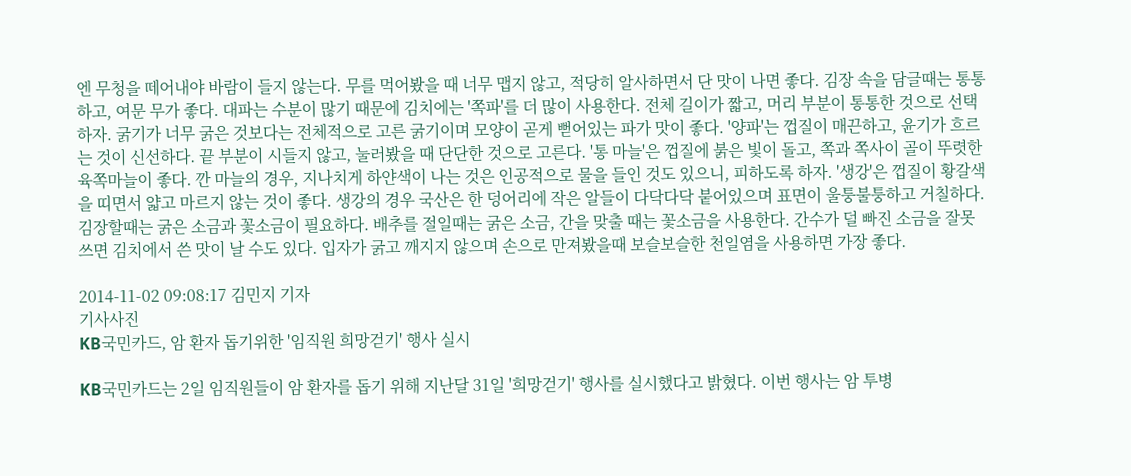엔 무청을 떼어내야 바람이 들지 않는다. 무를 먹어봤을 때 너무 맵지 않고, 적당히 알사하면서 단 맛이 나면 좋다. 김장 속을 담글때는 통통하고, 여문 무가 좋다. 대파는 수분이 많기 때문에 김치에는 '쪽파'를 더 많이 사용한다. 전체 길이가 짧고, 머리 부분이 통통한 것으로 선택하자. 굵기가 너무 굵은 것보다는 전체적으로 고른 굵기이며 모양이 곧게 뻗어있는 파가 맛이 좋다. '양파'는 껍질이 매끈하고, 윤기가 흐르는 것이 신선하다. 끝 부분이 시들지 않고, 눌러봤을 때 단단한 것으로 고른다. '통 마늘'은 껍질에 붉은 빛이 돌고, 쪽과 쪽사이 골이 뚜렷한 육쪽마늘이 좋다. 깐 마늘의 경우, 지나치게 하얀색이 나는 것은 인공적으로 물을 들인 것도 있으니, 피하도록 하자. '생강'은 껍질이 황갈색을 띠면서 얇고 마르지 않는 것이 좋다. 생강의 경우 국산은 한 덩어리에 작은 알들이 다닥다닥 붙어있으며 표면이 울퉁불퉁하고 거칠하다. 김장할때는 굵은 소금과 꽃소금이 필요하다. 배추를 절일때는 굵은 소금, 간을 맞출 때는 꽃소금을 사용한다. 간수가 덜 빠진 소금을 잘못쓰면 김치에서 쓴 맛이 날 수도 있다. 입자가 굵고 깨지지 않으며 손으로 만져봤을때 보슬보슬한 천일염을 사용하면 가장 좋다.

2014-11-02 09:08:17 김민지 기자
기사사진
KB국민카드, 암 환자 돕기위한 '임직원 희망걷기' 행사 실시

KB국민카드는 2일 임직원들이 암 환자를 돕기 위해 지난달 31일 '희망걷기' 행사를 실시했다고 밝혔다. 이번 행사는 암 투병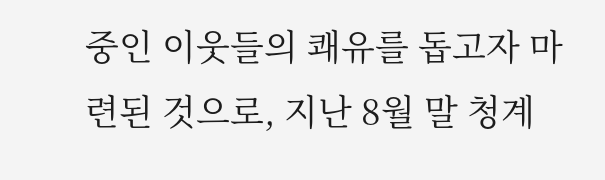중인 이웃들의 쾌유를 돕고자 마련된 것으로, 지난 8월 말 청계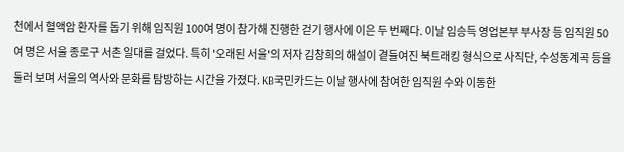천에서 혈액암 환자를 돕기 위해 임직원 100여 명이 참가해 진행한 걷기 행사에 이은 두 번째다. 이날 임승득 영업본부 부사장 등 임직원 50여 명은 서울 종로구 서촌 일대를 걸었다. 특히 '오래된 서울'의 저자 김창희의 해설이 곁들여진 북트래킹 형식으로 사직단, 수성동계곡 등을 둘러 보며 서울의 역사와 문화를 탐방하는 시간을 가졌다. KB국민카드는 이날 행사에 참여한 임직원 수와 이동한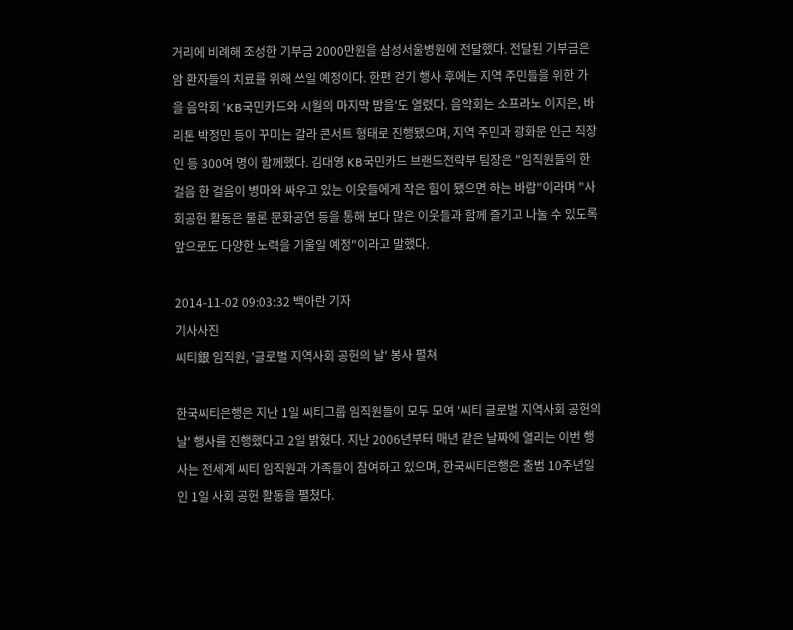거리에 비례해 조성한 기부금 2000만원을 삼성서울병원에 전달했다. 전달된 기부금은 암 환자들의 치료를 위해 쓰일 예정이다. 한편 걷기 행사 후에는 지역 주민들을 위한 가을 음악회 'KB국민카드와 시월의 마지막 밤을'도 열렸다. 음악회는 소프라노 이지은, 바리톤 박정민 등이 꾸미는 갈라 콘서트 형태로 진행됐으며, 지역 주민과 광화문 인근 직장인 등 300여 명이 함께했다. 김대영 KB국민카드 브랜드전략부 팀장은 "임직원들의 한 걸음 한 걸음이 병마와 싸우고 있는 이웃들에게 작은 힘이 됐으면 하는 바람"이라며 "사회공헌 활동은 물론 문화공연 등을 통해 보다 많은 이웃들과 함께 즐기고 나눌 수 있도록 앞으로도 다양한 노력을 기울일 예정"이라고 말했다.

2014-11-02 09:03:32 백아란 기자
기사사진
씨티銀 임직원, '글로벌 지역사회 공헌의 날' 봉사 펼쳐

한국씨티은행은 지난 1일 씨티그룹 임직원들이 모두 모여 '씨티 글로벌 지역사회 공헌의 날' 행사를 진행했다고 2일 밝혔다. 지난 2006년부터 매년 같은 날짜에 열리는 이번 행사는 전세계 씨티 임직원과 가족들이 참여하고 있으며, 한국씨티은행은 출범 10주년일인 1일 사회 공헌 활동을 펼쳤다.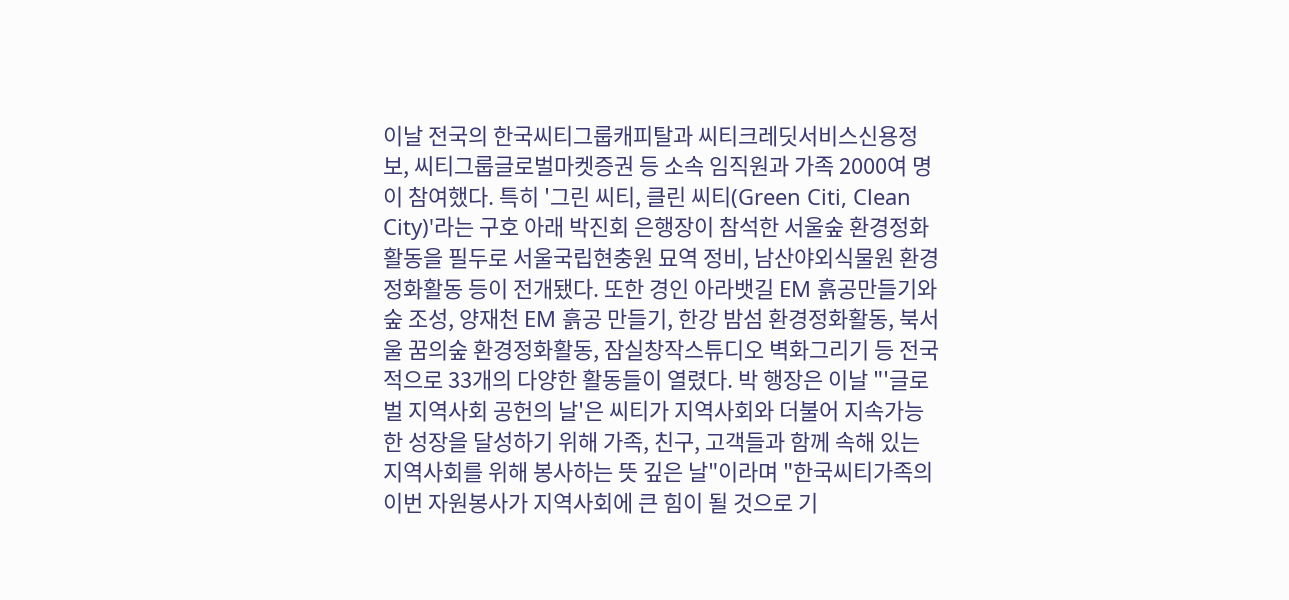이날 전국의 한국씨티그룹캐피탈과 씨티크레딧서비스신용정보, 씨티그룹글로벌마켓증권 등 소속 임직원과 가족 2000여 명이 참여했다. 특히 '그린 씨티, 클린 씨티(Green Citi, Clean City)'라는 구호 아래 박진회 은행장이 참석한 서울숲 환경정화활동을 필두로 서울국립현충원 묘역 정비, 남산야외식물원 환경정화활동 등이 전개됐다. 또한 경인 아라뱃길 EM 흙공만들기와 숲 조성, 양재천 EM 흙공 만들기, 한강 밤섬 환경정화활동, 북서울 꿈의숲 환경정화활동, 잠실창작스튜디오 벽화그리기 등 전국적으로 33개의 다양한 활동들이 열렸다. 박 행장은 이날 "'글로벌 지역사회 공헌의 날'은 씨티가 지역사회와 더불어 지속가능한 성장을 달성하기 위해 가족, 친구, 고객들과 함께 속해 있는 지역사회를 위해 봉사하는 뜻 깊은 날"이라며 "한국씨티가족의 이번 자원봉사가 지역사회에 큰 힘이 될 것으로 기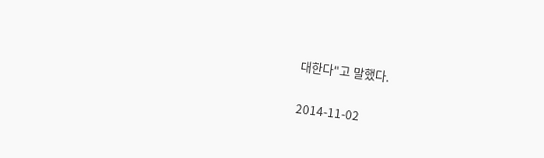대한다"고 말했다.

2014-11-02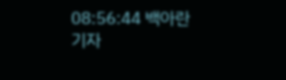08:56:44 백아란 기자